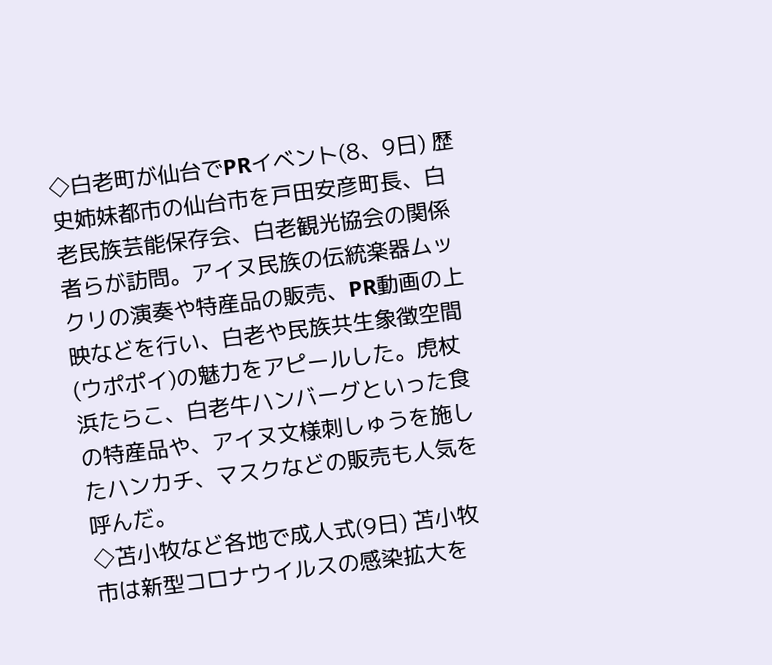◇白老町が仙台でPRイベント(8、9日) 歴史姉妹都市の仙台市を戸田安彦町長、白老民族芸能保存会、白老観光協会の関係者らが訪問。アイヌ民族の伝統楽器ムックリの演奏や特産品の販売、PR動画の上映などを行い、白老や民族共生象徴空間(ウポポイ)の魅力をアピールした。虎杖浜たらこ、白老牛ハンバーグといった食の特産品や、アイヌ文様刺しゅうを施したハンカチ、マスクなどの販売も人気を呼んだ。
◇苫小牧など各地で成人式(9日) 苫小牧市は新型コロナウイルスの感染拡大を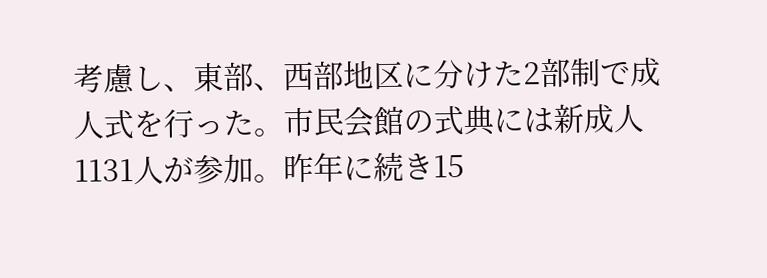考慮し、東部、西部地区に分けた2部制で成人式を行った。市民会館の式典には新成人1131人が参加。昨年に続き15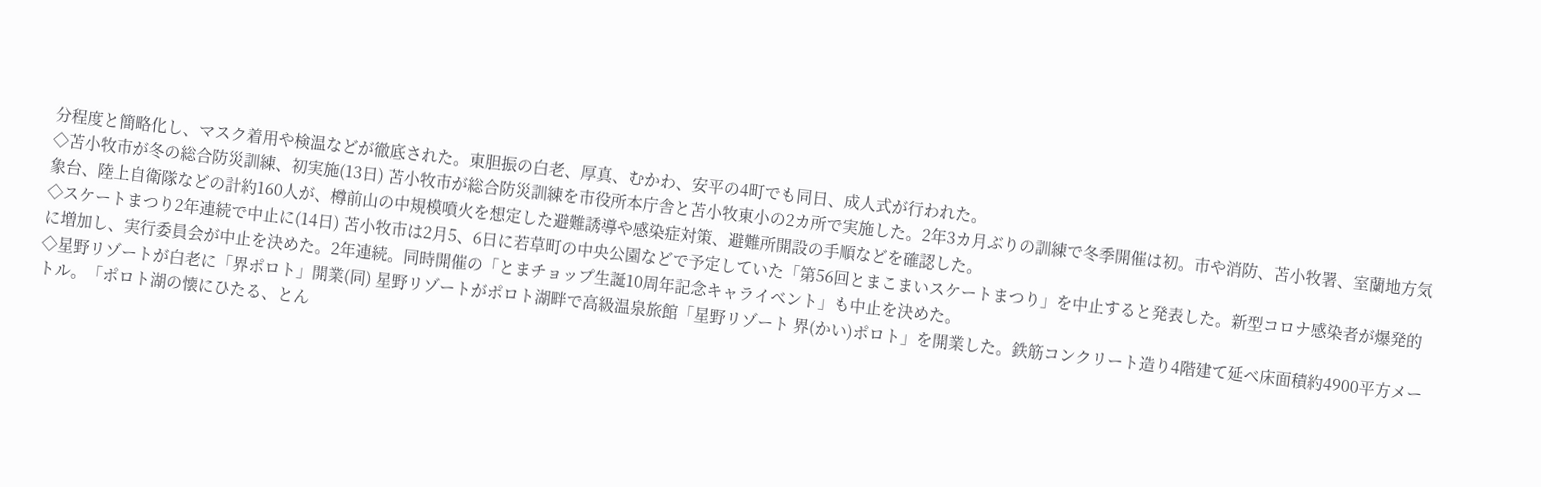分程度と簡略化し、マスク着用や検温などが徹底された。東胆振の白老、厚真、むかわ、安平の4町でも同日、成人式が行われた。
◇苫小牧市が冬の総合防災訓練、初実施(13日) 苫小牧市が総合防災訓練を市役所本庁舎と苫小牧東小の2カ所で実施した。2年3カ月ぶりの訓練で冬季開催は初。市や消防、苫小牧署、室蘭地方気象台、陸上自衛隊などの計約160人が、樽前山の中規模噴火を想定した避難誘導や感染症対策、避難所開設の手順などを確認した。
◇スケートまつり2年連続で中止に(14日) 苫小牧市は2月5、6日に若草町の中央公園などで予定していた「第56回とまこまいスケートまつり」を中止すると発表した。新型コロナ感染者が爆発的に増加し、実行委員会が中止を決めた。2年連続。同時開催の「とまチョップ生誕10周年記念キャライベント」も中止を決めた。
◇星野リゾートが白老に「界ポロト」開業(同) 星野リゾートがポロト湖畔で高級温泉旅館「星野リゾート 界(かい)ポロト」を開業した。鉄筋コンクリート造り4階建て延べ床面積約4900平方メートル。「ポロト湖の懐にひたる、とん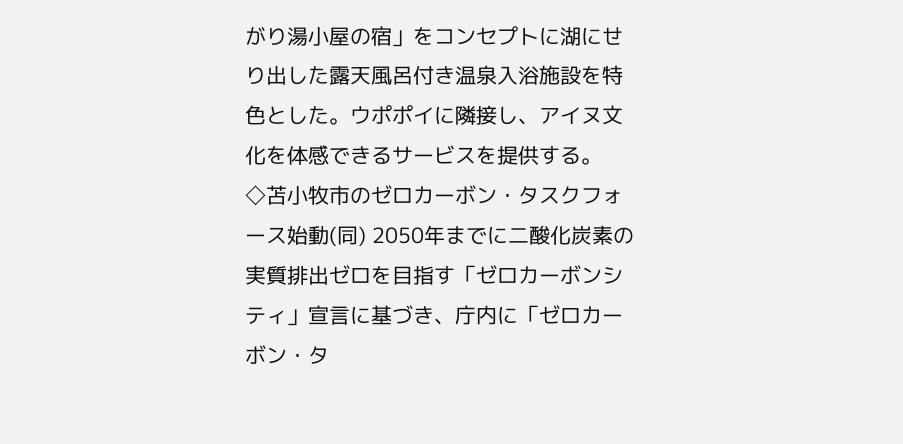がり湯小屋の宿」をコンセプトに湖にせり出した露天風呂付き温泉入浴施設を特色とした。ウポポイに隣接し、アイヌ文化を体感できるサービスを提供する。
◇苫小牧市のゼロカーボン・タスクフォース始動(同) 2050年までに二酸化炭素の実質排出ゼロを目指す「ゼロカーボンシティ」宣言に基づき、庁内に「ゼロカーボン・タ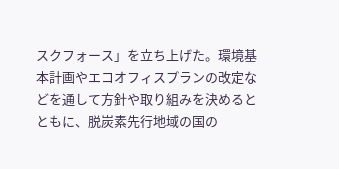スクフォース」を立ち上げた。環境基本計画やエコオフィスプランの改定などを通して方針や取り組みを決めるとともに、脱炭素先行地域の国の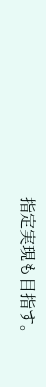指定実現も目指す。